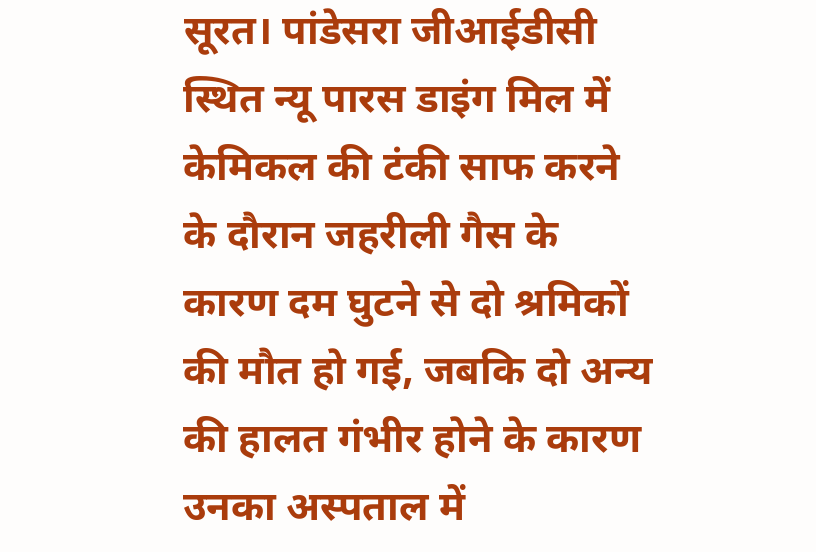सूरत। पांडेसरा जीआईडीसी स्थित न्यू पारस डाइंग मिल में केमिकल की टंकी साफ करने के दौरान जहरीली गैस के कारण दम घुटने से दो श्रमिकों की मौत हो गई, जबकि दो अन्य की हालत गंभीर होने के कारण उनका अस्पताल में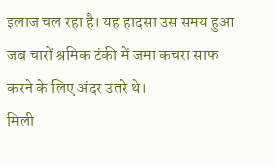इलाज चल रहा है। यह हादसा उस समय हुआ जब चारों श्रमिक टंकी में जमा कचरा साफ करने के लिए अंदर उतरे थे।
मिली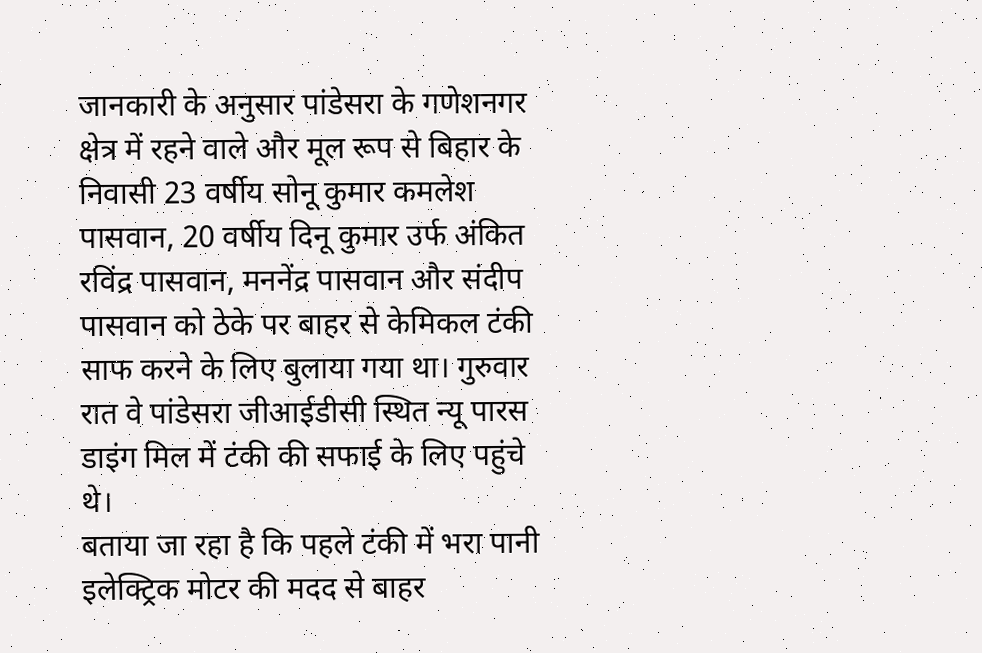जानकारी के अनुसार पांडेसरा के गणेशनगर क्षेत्र में रहने वाले और मूल रूप से बिहार के निवासी 23 वर्षीय सोनू कुमार कमलेश पासवान, 20 वर्षीय दिनू कुमार उर्फ अंकित रविंद्र पासवान, मननेंद्र पासवान और संदीप पासवान को ठेके पर बाहर से केमिकल टंकी साफ करने के लिए बुलाया गया था। गुरुवार रात वे पांडेसरा जीआईडीसी स्थित न्यू पारस डाइंग मिल में टंकी की सफाई के लिए पहुंचे थे।
बताया जा रहा है कि पहले टंकी में भरा पानी इलेक्ट्रिक मोटर की मदद से बाहर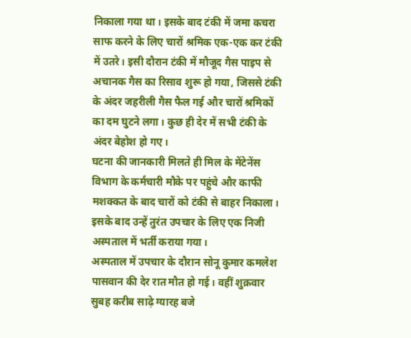निकाला गया था। इसके बाद टंकी में जमा कचरा साफ करने के लिए चारों श्रमिक एक-एक कर टंकी में उतरे। इसी दौरान टंकी में मौजूद गैस पाइप से अचानक गैस का रिसाव शुरू हो गया, जिससे टंकी के अंदर जहरीली गैस फैल गई और चारों श्रमिकों का दम घुटने लगा। कुछ ही देर में सभी टंकी के अंदर बेहोश हो गए।
घटना की जानकारी मिलते ही मिल के मेंटेनेंस विभाग के कर्मचारी मौके पर पहुंचे और काफी मशक्कत के बाद चारों को टंकी से बाहर निकाला। इसके बाद उन्हें तुरंत उपचार के लिए एक निजी अस्पताल में भर्ती कराया गया।
अस्पताल में उपचार के दौरान सोनू कुमार कमलेश पासवान की देर रात मौत हो गई। वहीं शुक्रवार सुबह करीब साढ़े ग्यारह बजे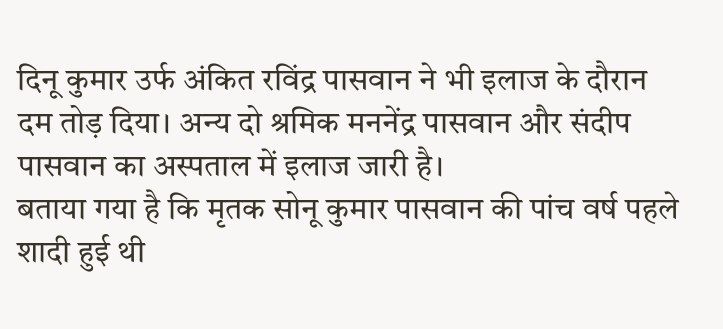दिनू कुमार उर्फ अंकित रविंद्र पासवान ने भी इलाज के दौरान दम तोड़ दिया। अन्य दो श्रमिक मननेंद्र पासवान और संदीप पासवान का अस्पताल में इलाज जारी है।
बताया गया है कि मृतक सोनू कुमार पासवान की पांच वर्ष पहले शादी हुई थी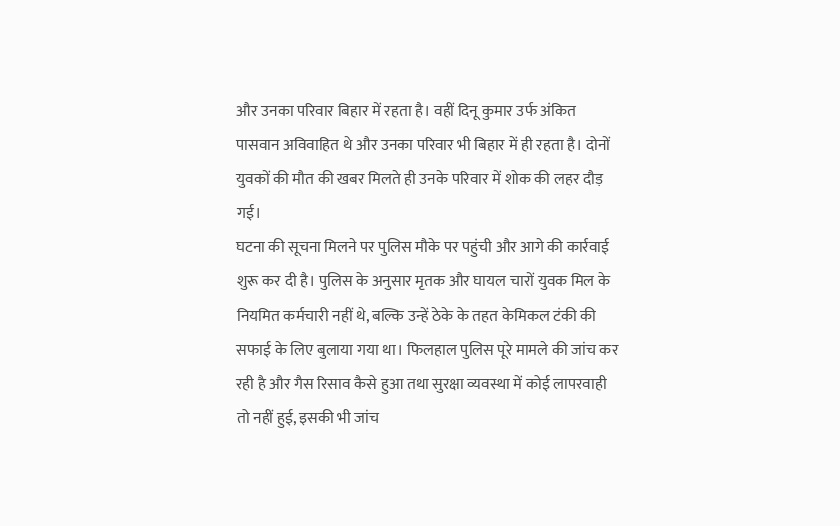और उनका परिवार बिहार में रहता है। वहीं दिनू कुमार उर्फ अंकित पासवान अविवाहित थे और उनका परिवार भी बिहार में ही रहता है। दोनों युवकों की मौत की खबर मिलते ही उनके परिवार में शोक की लहर दौड़ गई।
घटना की सूचना मिलने पर पुलिस मौके पर पहुंची और आगे की कार्रवाई शुरू कर दी है। पुलिस के अनुसार मृतक और घायल चारों युवक मिल के नियमित कर्मचारी नहीं थे, बल्कि उन्हें ठेके के तहत केमिकल टंकी की सफाई के लिए बुलाया गया था। फिलहाल पुलिस पूरे मामले की जांच कर रही है और गैस रिसाव कैसे हुआ तथा सुरक्षा व्यवस्था में कोई लापरवाही तो नहीं हुई, इसकी भी जांच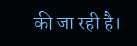की जा रही है।